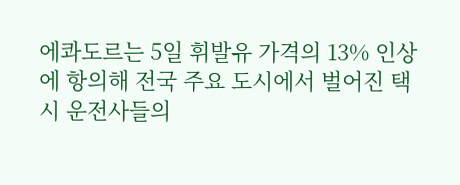에콰도르는 5일 휘발유 가격의 13% 인상에 항의해 전국 주요 도시에서 벌어진 택시 운전사들의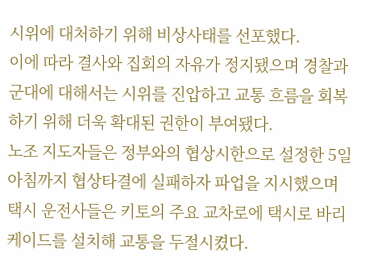시위에 대처하기 위해 비상사태를 선포했다.
이에 따라 결사와 집회의 자유가 정지됐으며 경찰과 군대에 대해서는 시위를 진압하고 교통 흐름을 회복하기 위해 더욱 확대된 권한이 부여됐다.
노조 지도자들은 정부와의 협상시한으로 설정한 5일 아침까지 협상타결에 실패하자 파업을 지시했으며 택시 운전사들은 키토의 주요 교차로에 택시로 바리케이드를 설치해 교통을 두절시켰다.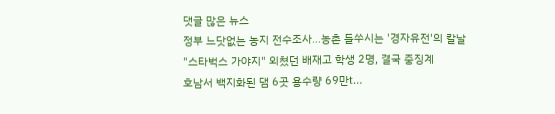댓글 많은 뉴스
정부 느닷없는 농지 전수조사…농촌 들쑤시는 '경자유전'의 칼날
"스타벅스 가야지" 외쳤던 배재고 학생 2명, 결국 중징계
호남서 백지화된 댐 6곳 용수량 69만t…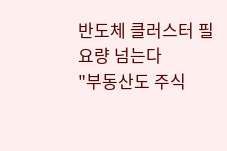반도체 클러스터 필요량 넘는다
"부동산도 주식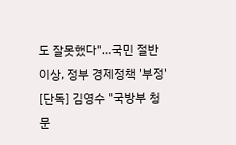도 잘못했다"…국민 절반 이상, 정부 경제정책 '부정'
[단독] 김영수 "국방부 청문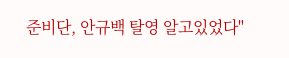준비단, 안규백 탈영 알고있었다"